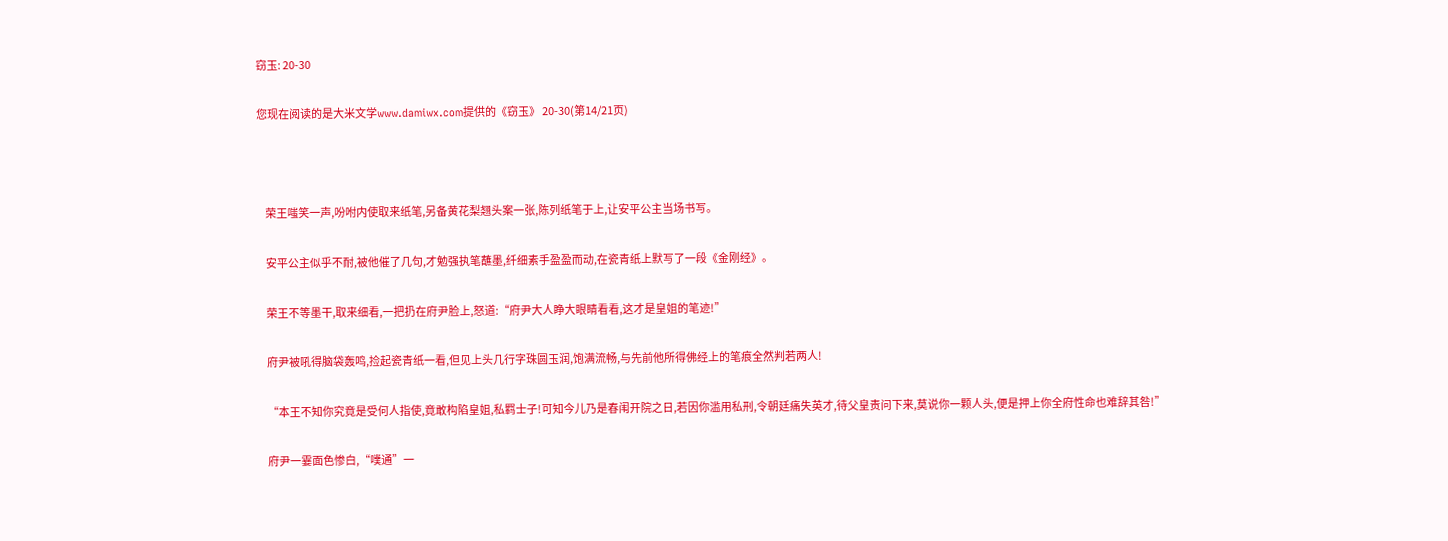窃玉: 20-30

您现在阅读的是大米文学www.damiwx.com提供的《窃玉》 20-30(第14/21页)



    荣王嗤笑一声,吩咐内使取来纸笔,另备黄花梨翘头案一张,陈列纸笔于上,让安平公主当场书写。

    安平公主似乎不耐,被他催了几句,才勉强执笔蘸墨,纤细素手盈盈而动,在瓷青纸上默写了一段《金刚经》。

    荣王不等墨干,取来细看,一把扔在府尹脸上,怒道:“府尹大人睁大眼睛看看,这才是皇姐的笔迹!”

    府尹被吼得脑袋轰鸣,捡起瓷青纸一看,但见上头几行字珠圆玉润,饱满流畅,与先前他所得佛经上的笔痕全然判若两人!

    “本王不知你究竟是受何人指使,竟敢构陷皇姐,私羁士子!可知今儿乃是春闱开院之日,若因你滥用私刑,令朝廷痛失英才,待父皇责问下来,莫说你一颗人头,便是押上你全府性命也难辞其咎!”

    府尹一霎面色惨白,“噗通”一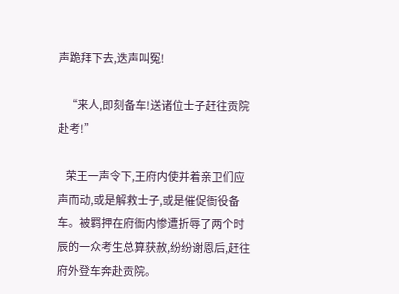声跪拜下去,迭声叫冤!

    “来人,即刻备车!送诸位士子赶往贡院赴考!”

    荣王一声令下,王府内使并着亲卫们应声而动,或是解救士子,或是催促衙役备车。被羁押在府衙内惨遭折辱了两个时辰的一众考生总算获赦,纷纷谢恩后,赶往府外登车奔赴贡院。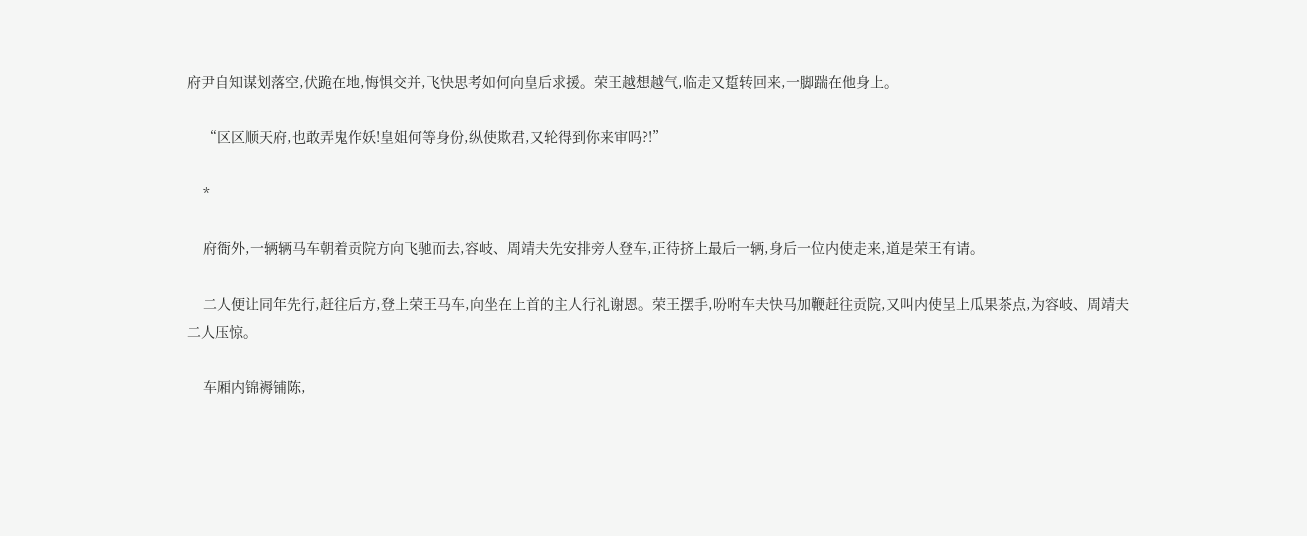府尹自知谋划落空,伏跪在地,悔惧交并,飞快思考如何向皇后求援。荣王越想越气,临走又踅转回来,一脚踹在他身上。

    “区区顺天府,也敢弄鬼作妖!皇姐何等身份,纵使欺君,又轮得到你来审吗?!”

    *

    府衙外,一辆辆马车朝着贡院方向飞驰而去,容岐、周靖夫先安排旁人登车,正待挤上最后一辆,身后一位内使走来,道是荣王有请。

    二人便让同年先行,赶往后方,登上荣王马车,向坐在上首的主人行礼谢恩。荣王摆手,吩咐车夫快马加鞭赶往贡院,又叫内使呈上瓜果茶点,为容岐、周靖夫二人压惊。

    车厢内锦褥铺陈,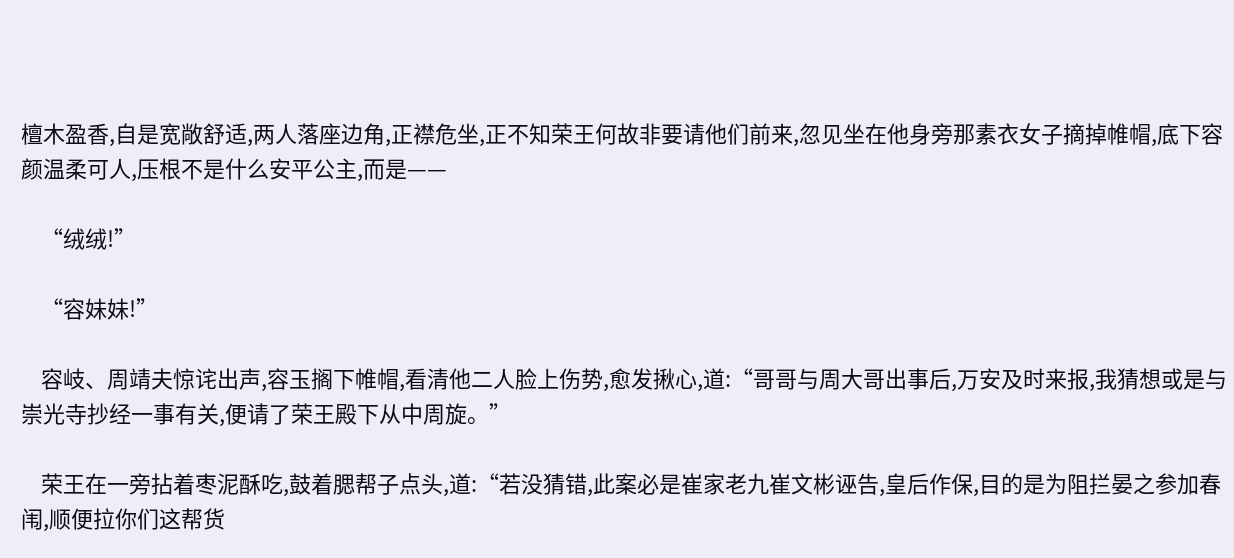檀木盈香,自是宽敞舒适,两人落座边角,正襟危坐,正不知荣王何故非要请他们前来,忽见坐在他身旁那素衣女子摘掉帷帽,底下容颜温柔可人,压根不是什么安平公主,而是——

    “绒绒!”

    “容妹妹!”

    容岐、周靖夫惊诧出声,容玉搁下帷帽,看清他二人脸上伤势,愈发揪心,道:“哥哥与周大哥出事后,万安及时来报,我猜想或是与崇光寺抄经一事有关,便请了荣王殿下从中周旋。”

    荣王在一旁拈着枣泥酥吃,鼓着腮帮子点头,道:“若没猜错,此案必是崔家老九崔文彬诬告,皇后作保,目的是为阻拦晏之参加春闱,顺便拉你们这帮货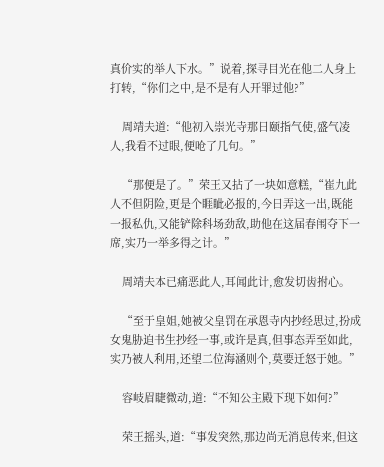真价实的举人下水。”说着,探寻目光在他二人身上打转,“你们之中,是不是有人开罪过他?”

    周靖夫道:“他初入崇光寺那日颐指气使,盛气凌人,我看不过眼,便呛了几句。”

    “那便是了。”荣王又拈了一块如意糕,“崔九此人不但阴险,更是个睚眦必报的,今日弄这一出,既能一报私仇,又能铲除科场劲敌,助他在这届春闱夺下一席,实乃一举多得之计。”

    周靖夫本已痛恶此人,耳闻此计,愈发切齿拊心。

    “至于皇姐,她被父皇罚在承恩寺内抄经思过,扮成女鬼胁迫书生抄经一事,或许是真,但事态弄至如此,实乃被人利用,还望二位海涵则个,莫要迁怒于她。”

    容岐眉睫微动,道:“不知公主殿下现下如何?”

    荣王摇头,道:“事发突然,那边尚无消息传来,但这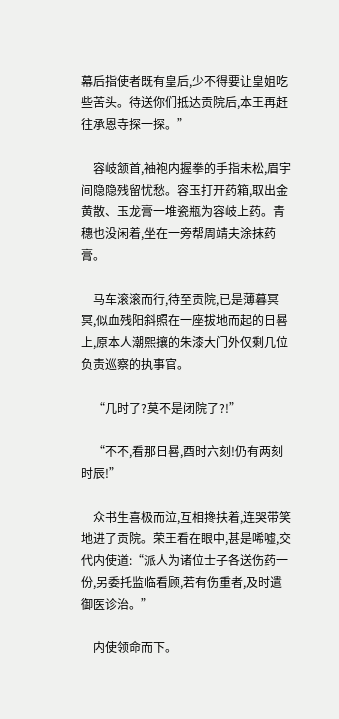幕后指使者既有皇后,少不得要让皇姐吃些苦头。待送你们抵达贡院后,本王再赶往承恩寺探一探。”

    容岐颔首,袖袍内握拳的手指未松,眉宇间隐隐残留忧愁。容玉打开药箱,取出金黄散、玉龙膏一堆瓷瓶为容岐上药。青穗也没闲着,坐在一旁帮周靖夫涂抹药膏。

    马车滚滚而行,待至贡院,已是薄暮冥冥,似血残阳斜照在一座拔地而起的日晷上,原本人潮熙攘的朱漆大门外仅剩几位负责巡察的执事官。

    “几时了?莫不是闭院了?!”

    “不不,看那日晷,酉时六刻!仍有两刻时辰!”

    众书生喜极而泣,互相搀扶着,连哭带笑地进了贡院。荣王看在眼中,甚是唏嘘,交代内使道:“派人为诸位士子各送伤药一份,另委托监临看顾,若有伤重者,及时遣御医诊治。”

    内使领命而下。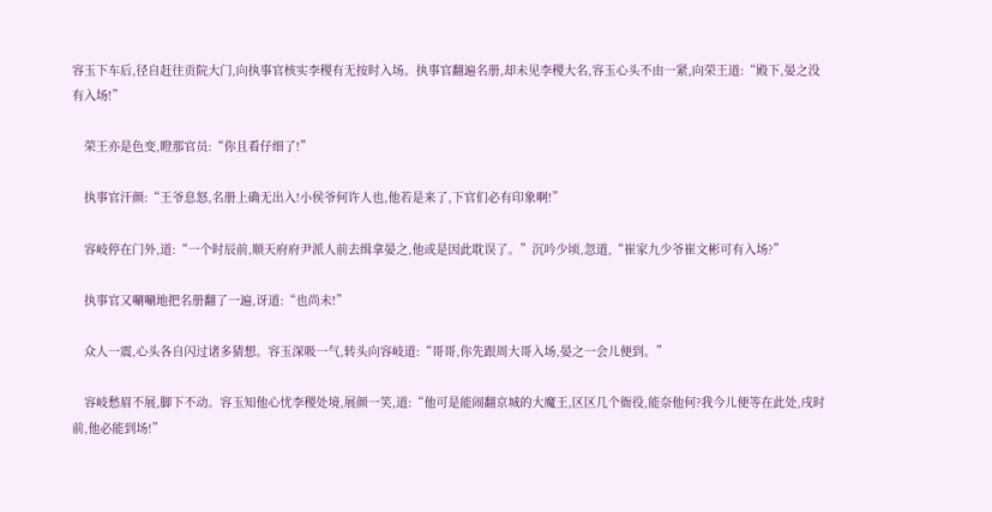容玉下车后,径自赶往贡院大门,向执事官核实李稷有无按时入场。执事官翻遍名册,却未见李稷大名,容玉心头不由一紧,向荣王道:“殿下,晏之没有入场!”

    荣王亦是色变,瞪那官员:“你且看仔细了!”

    执事官汗颜:“王爷息怒,名册上确无出入!小侯爷何许人也,他若是来了,下官们必有印象啊!”

    容岐停在门外,道:“一个时辰前,顺天府府尹派人前去缉拿晏之,他或是因此耽误了。”沉吟少顷,忽道,“崔家九少爷崔文彬可有入场?”

    执事官又唰唰地把名册翻了一遍,讶道:“也尚未!”

    众人一震,心头各自闪过诸多猜想。容玉深吸一气,转头向容岐道:“哥哥,你先跟周大哥入场,晏之一会儿便到。”

    容岐愁眉不展,脚下不动。容玉知他心忧李稷处境,展颜一笑,道:“他可是能闹翻京城的大魔王,区区几个衙役,能奈他何?我今儿便等在此处,戌时前,他必能到场!”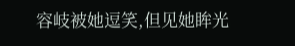容岐被她逗笑,但见她眸光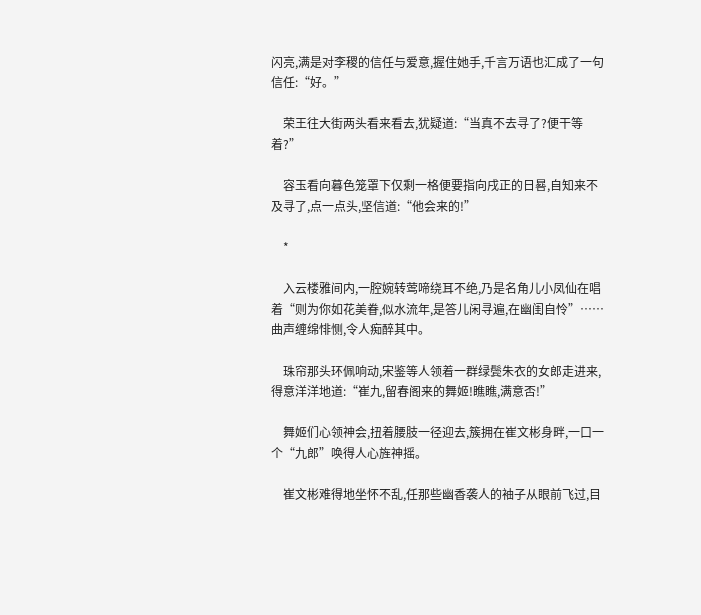闪亮,满是对李稷的信任与爱意,握住她手,千言万语也汇成了一句信任:“好。”

    荣王往大街两头看来看去,犹疑道:“当真不去寻了?便干等着?”

    容玉看向暮色笼罩下仅剩一格便要指向戌正的日晷,自知来不及寻了,点一点头,坚信道:“他会来的!”

    *

    入云楼雅间内,一腔婉转莺啼绕耳不绝,乃是名角儿小凤仙在唱着“则为你如花美眷,似水流年,是答儿闲寻遍,在幽闺自怜”……曲声缠绵悱恻,令人痴醉其中。

    珠帘那头环佩响动,宋鉴等人领着一群绿鬓朱衣的女郎走进来,得意洋洋地道:“崔九,留春阁来的舞姬!瞧瞧,满意否!”

    舞姬们心领神会,扭着腰肢一径迎去,簇拥在崔文彬身畔,一口一个“九郎”唤得人心旌神摇。

    崔文彬难得地坐怀不乱,任那些幽香袭人的袖子从眼前飞过,目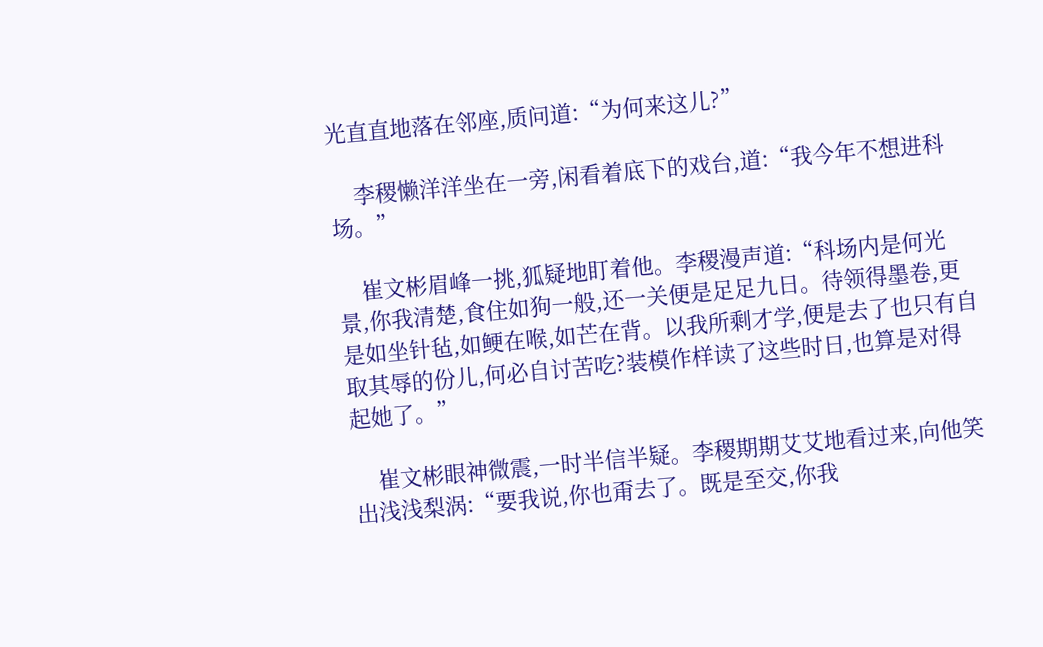光直直地落在邻座,质问道:“为何来这儿?”

    李稷懒洋洋坐在一旁,闲看着底下的戏台,道:“我今年不想进科场。”

    崔文彬眉峰一挑,狐疑地盯着他。李稷漫声道:“科场内是何光景,你我清楚,食住如狗一般,还一关便是足足九日。待领得墨卷,更是如坐针毡,如鲠在喉,如芒在背。以我所剩才学,便是去了也只有自取其辱的份儿,何必自讨苦吃?装模作样读了这些时日,也算是对得起她了。”

    崔文彬眼神微震,一时半信半疑。李稷期期艾艾地看过来,向他笑出浅浅梨涡:“要我说,你也甭去了。既是至交,你我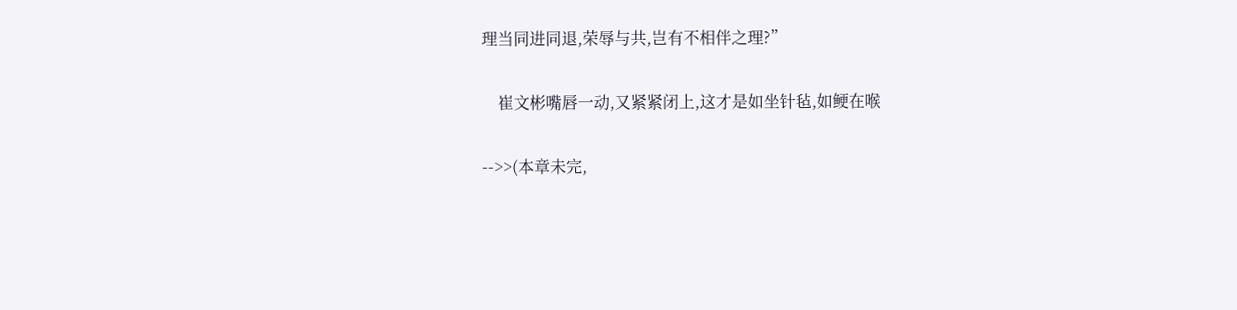理当同进同退,荣辱与共,岂有不相伴之理?”

    崔文彬嘴唇一动,又紧紧闭上,这才是如坐针毡,如鲠在喉

-->>(本章未完,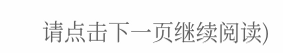请点击下一页继续阅读)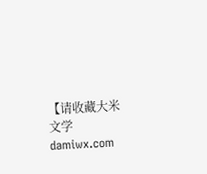【请收藏大米文学 damiwx.com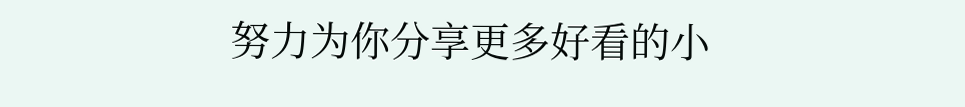努力为你分享更多好看的小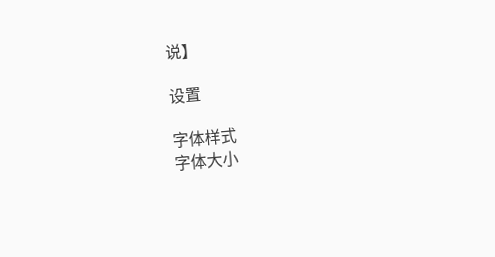说】

设置

字体样式
字体大小